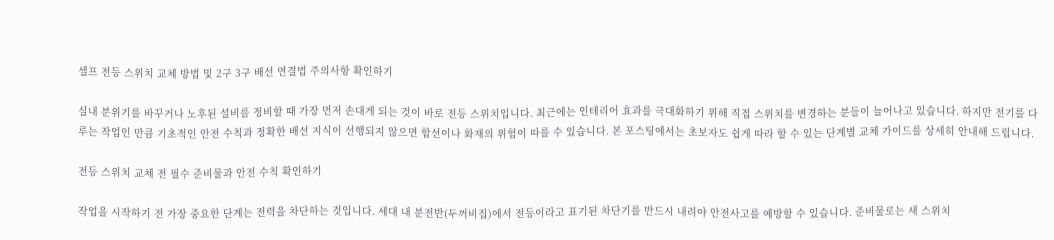셀프 전등 스위치 교체 방법 및 2구 3구 배선 연결법 주의사항 확인하기

실내 분위기를 바꾸거나 노후된 설비를 정비할 때 가장 먼저 손대게 되는 것이 바로 전등 스위치입니다. 최근에는 인테리어 효과를 극대화하기 위해 직접 스위치를 변경하는 분들이 늘어나고 있습니다. 하지만 전기를 다루는 작업인 만큼 기초적인 안전 수칙과 정확한 배선 지식이 선행되지 않으면 합선이나 화재의 위험이 따를 수 있습니다. 본 포스팅에서는 초보자도 쉽게 따라 할 수 있는 단계별 교체 가이드를 상세히 안내해 드립니다.

전등 스위치 교체 전 필수 준비물과 안전 수칙 확인하기

작업을 시작하기 전 가장 중요한 단계는 전력을 차단하는 것입니다. 세대 내 분전반(두꺼비집)에서 전등이라고 표기된 차단기를 반드시 내려야 안전사고를 예방할 수 있습니다. 준비물로는 새 스위치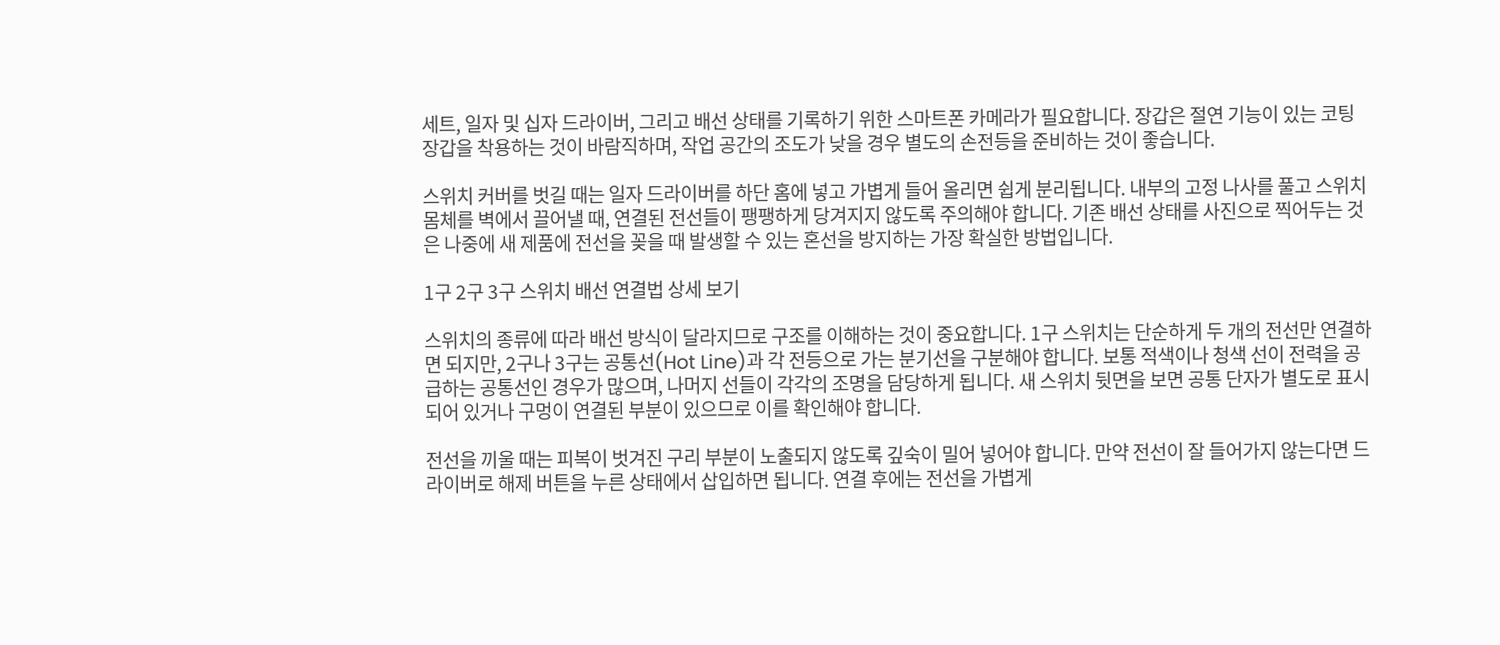세트, 일자 및 십자 드라이버, 그리고 배선 상태를 기록하기 위한 스마트폰 카메라가 필요합니다. 장갑은 절연 기능이 있는 코팅 장갑을 착용하는 것이 바람직하며, 작업 공간의 조도가 낮을 경우 별도의 손전등을 준비하는 것이 좋습니다.

스위치 커버를 벗길 때는 일자 드라이버를 하단 홈에 넣고 가볍게 들어 올리면 쉽게 분리됩니다. 내부의 고정 나사를 풀고 스위치 몸체를 벽에서 끌어낼 때, 연결된 전선들이 팽팽하게 당겨지지 않도록 주의해야 합니다. 기존 배선 상태를 사진으로 찍어두는 것은 나중에 새 제품에 전선을 꽂을 때 발생할 수 있는 혼선을 방지하는 가장 확실한 방법입니다.

1구 2구 3구 스위치 배선 연결법 상세 보기

스위치의 종류에 따라 배선 방식이 달라지므로 구조를 이해하는 것이 중요합니다. 1구 스위치는 단순하게 두 개의 전선만 연결하면 되지만, 2구나 3구는 공통선(Hot Line)과 각 전등으로 가는 분기선을 구분해야 합니다. 보통 적색이나 청색 선이 전력을 공급하는 공통선인 경우가 많으며, 나머지 선들이 각각의 조명을 담당하게 됩니다. 새 스위치 뒷면을 보면 공통 단자가 별도로 표시되어 있거나 구멍이 연결된 부분이 있으므로 이를 확인해야 합니다.

전선을 끼울 때는 피복이 벗겨진 구리 부분이 노출되지 않도록 깊숙이 밀어 넣어야 합니다. 만약 전선이 잘 들어가지 않는다면 드라이버로 해제 버튼을 누른 상태에서 삽입하면 됩니다. 연결 후에는 전선을 가볍게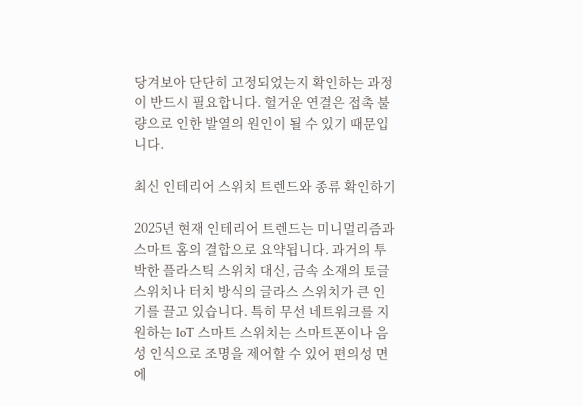당겨보아 단단히 고정되었는지 확인하는 과정이 반드시 필요합니다. 헐거운 연결은 접촉 불량으로 인한 발열의 원인이 될 수 있기 때문입니다.

최신 인테리어 스위치 트렌드와 종류 확인하기

2025년 현재 인테리어 트렌드는 미니멀리즘과 스마트 홈의 결합으로 요약됩니다. 과거의 투박한 플라스틱 스위치 대신, 금속 소재의 토글 스위치나 터치 방식의 글라스 스위치가 큰 인기를 끌고 있습니다. 특히 무선 네트워크를 지원하는 IoT 스마트 스위치는 스마트폰이나 음성 인식으로 조명을 제어할 수 있어 편의성 면에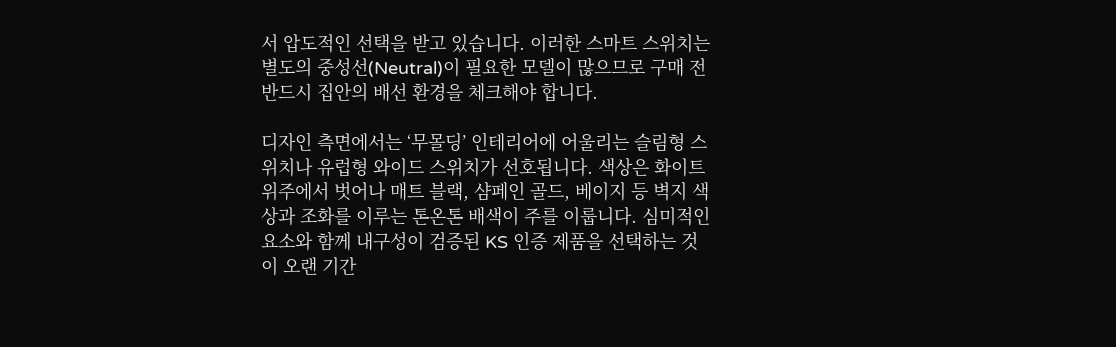서 압도적인 선택을 받고 있습니다. 이러한 스마트 스위치는 별도의 중성선(Neutral)이 필요한 모델이 많으므로 구매 전 반드시 집안의 배선 환경을 체크해야 합니다.

디자인 측면에서는 ‘무몰딩’ 인테리어에 어울리는 슬림형 스위치나 유럽형 와이드 스위치가 선호됩니다. 색상은 화이트 위주에서 벗어나 매트 블랙, 샴페인 골드, 베이지 등 벽지 색상과 조화를 이루는 톤온톤 배색이 주를 이룹니다. 심미적인 요소와 함께 내구성이 검증된 KS 인증 제품을 선택하는 것이 오랜 기간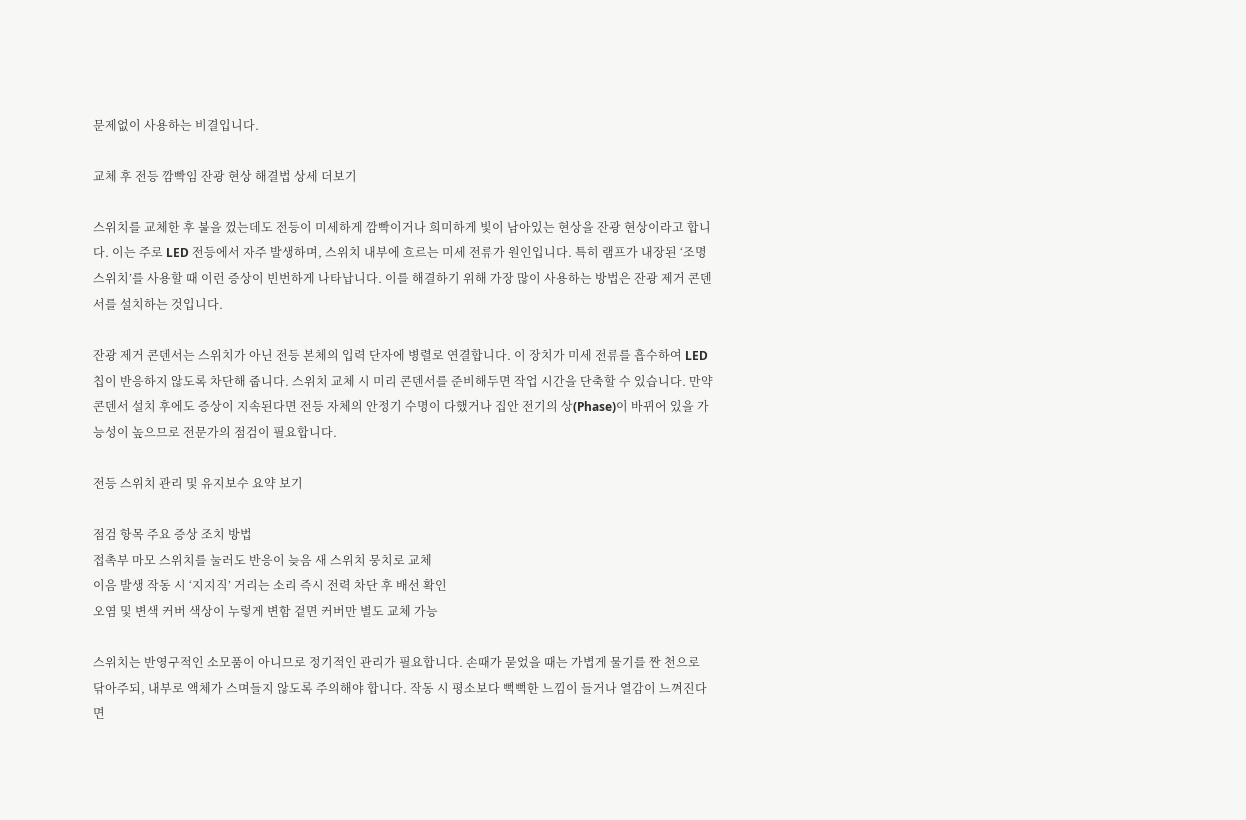문제없이 사용하는 비결입니다.

교체 후 전등 깜빡임 잔광 현상 해결법 상세 더보기

스위치를 교체한 후 불을 껐는데도 전등이 미세하게 깜빡이거나 희미하게 빛이 남아있는 현상을 잔광 현상이라고 합니다. 이는 주로 LED 전등에서 자주 발생하며, 스위치 내부에 흐르는 미세 전류가 원인입니다. 특히 램프가 내장된 ‘조명 스위치’를 사용할 때 이런 증상이 빈번하게 나타납니다. 이를 해결하기 위해 가장 많이 사용하는 방법은 잔광 제거 콘덴서를 설치하는 것입니다.

잔광 제거 콘덴서는 스위치가 아닌 전등 본체의 입력 단자에 병렬로 연결합니다. 이 장치가 미세 전류를 흡수하여 LED 칩이 반응하지 않도록 차단해 줍니다. 스위치 교체 시 미리 콘덴서를 준비해두면 작업 시간을 단축할 수 있습니다. 만약 콘덴서 설치 후에도 증상이 지속된다면 전등 자체의 안정기 수명이 다했거나 집안 전기의 상(Phase)이 바뀌어 있을 가능성이 높으므로 전문가의 점검이 필요합니다.

전등 스위치 관리 및 유지보수 요약 보기

점검 항목 주요 증상 조치 방법
접촉부 마모 스위치를 눌러도 반응이 늦음 새 스위치 뭉치로 교체
이음 발생 작동 시 ‘지지직’ 거리는 소리 즉시 전력 차단 후 배선 확인
오염 및 변색 커버 색상이 누렇게 변함 겉면 커버만 별도 교체 가능

스위치는 반영구적인 소모품이 아니므로 정기적인 관리가 필요합니다. 손때가 묻었을 때는 가볍게 물기를 짠 천으로 닦아주되, 내부로 액체가 스며들지 않도록 주의해야 합니다. 작동 시 평소보다 뻑뻑한 느낌이 들거나 열감이 느껴진다면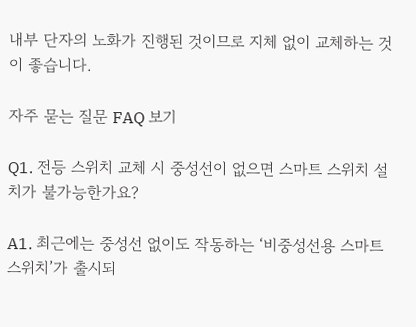내부 단자의 노화가 진행된 것이므로 지체 없이 교체하는 것이 좋습니다.

자주 묻는 질문 FAQ 보기

Q1. 전등 스위치 교체 시 중성선이 없으면 스마트 스위치 설치가 불가능한가요?

A1. 최근에는 중성선 없이도 작동하는 ‘비중성선용 스마트 스위치’가 출시되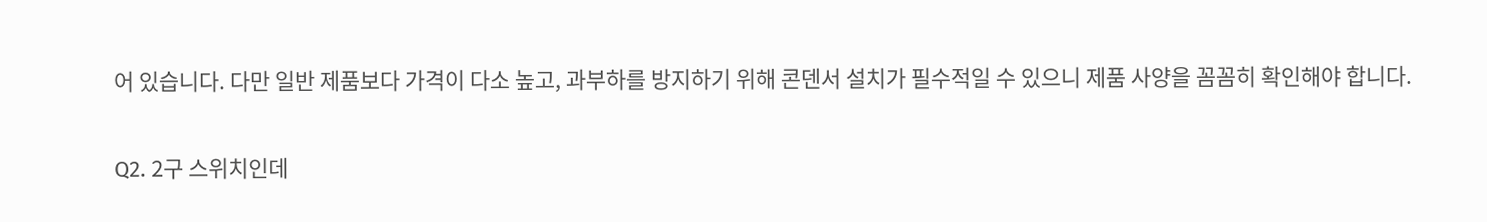어 있습니다. 다만 일반 제품보다 가격이 다소 높고, 과부하를 방지하기 위해 콘덴서 설치가 필수적일 수 있으니 제품 사양을 꼼꼼히 확인해야 합니다.

Q2. 2구 스위치인데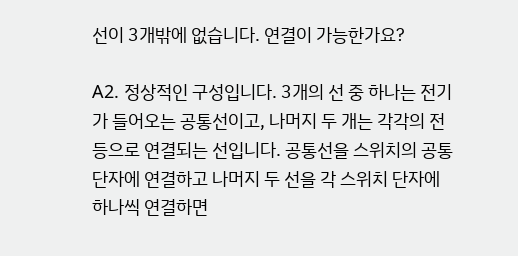선이 3개밖에 없습니다. 연결이 가능한가요?

A2. 정상적인 구성입니다. 3개의 선 중 하나는 전기가 들어오는 공통선이고, 나머지 두 개는 각각의 전등으로 연결되는 선입니다. 공통선을 스위치의 공통 단자에 연결하고 나머지 두 선을 각 스위치 단자에 하나씩 연결하면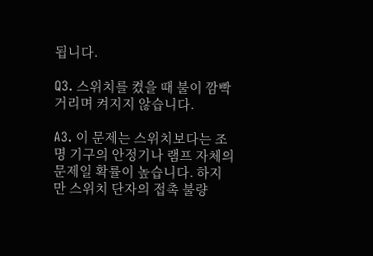됩니다.

Q3. 스위치를 켰을 때 불이 깜빡거리며 켜지지 않습니다.

A3. 이 문제는 스위치보다는 조명 기구의 안정기나 램프 자체의 문제일 확률이 높습니다. 하지만 스위치 단자의 접촉 불량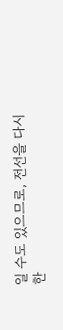일 수도 있으므로, 전선을 다시 한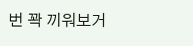번 꽉 끼워보거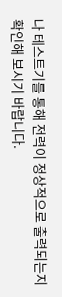나 테스트기를 통해 전력이 정상적으로 출력되는지 확인해 보시기 바랍니다.